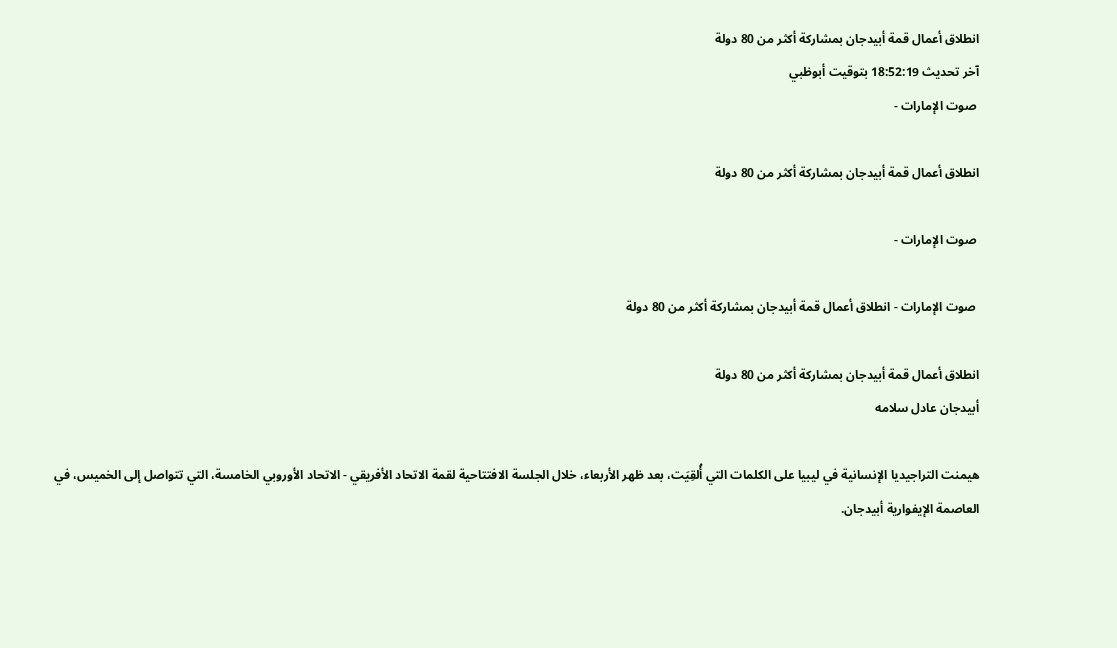انطلاق أعمال قمة أبيدجان بمشاركة أكثر من 80 دولة
آخر تحديث 18:52:19 بتوقيت أبوظبي
 صوت الإمارات -

انطلاق أعمال قمة أبيدجان بمشاركة أكثر من 80 دولة

 صوت الإمارات -

 صوت الإمارات - انطلاق أعمال قمة أبيدجان بمشاركة أكثر من 80 دولة

انطلاق أعمال قمة أبيدجان بمشاركة أكثر من 80 دولة
أبيدجان عادل سلامه

هيمنت التراجيديا الإنسانية في ليبيا على الكلمات التي أُلقِيَت، بعد ظهر الأربعاء، خلال الجلسة الافتتاحية لقمة الاتحاد الأفريقي - الاتحاد الأوروبي الخامسة، التي تتواصل إلى الخميس، في العاصمة الإيفوارية أبيدجان.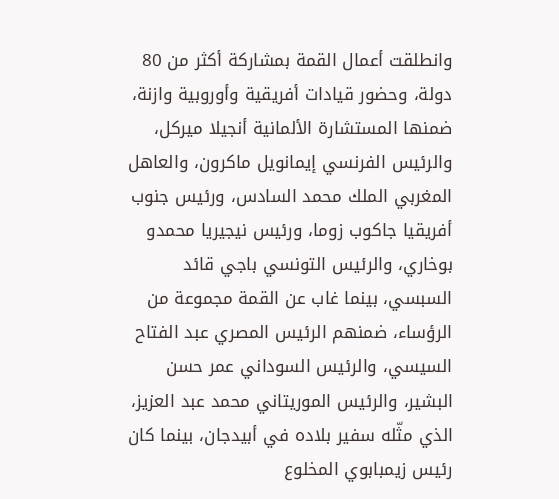وانطلقت أعمال القمة بمشاركة أكثر من 80 دولة، وحضور قيادات أفريقية وأوروبية وازنة، ضمنها المستشارة الألمانية أنجيلا ميركل، والرئيس الفرنسي إيمانويل ماكرون، والعاهل المغربي الملك محمد السادس، ورئيس جنوب أفريقيا جاكوب زوما، ورئيس نيجيريا محمدو بوخاري، والرئيس التونسي باجي قائد السبسي، بينما غاب عن القمة مجموعة من الرؤساء، ضمنهم الرئيس المصري عبد الفتاح السيسي، والرئيس السوداني عمر حسن البشير، والرئيس الموريتاني محمد عبد العزيز، الذي مثّله سفير بلاده في أبيدجان، بينما كان رئيس زيمبابوي المخلوع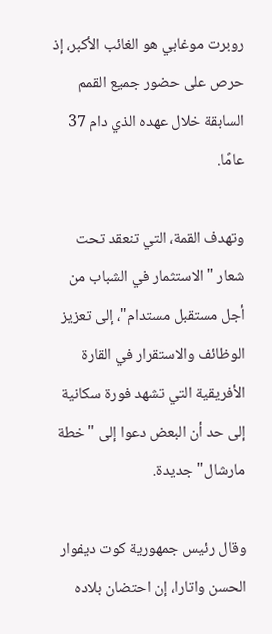روبرت موغابي هو الغائب الأكبر، إذ حرص على حضور جميع القمم السابقة خلال عهده الذي دام 37 عامًا.

وتهدف القمة، التي تنعقد تحت شعار "الاستثمار في الشباب من أجل مستقبل مستدام"، إلى تعزيز الوظائف والاستقرار في القارة الأفريقية التي تشهد فورة سكانية إلى حد أن البعض دعوا إلى "خطة مارشال" جديدة.

وقال رئيس جمهورية كوت ديفوار الحسن واتارا، إن احتضان بلاده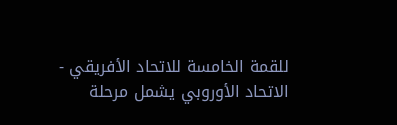للقمة الخامسة للاتحاد الأفريقي - الاتحاد الأوروبي يشمل مرحلة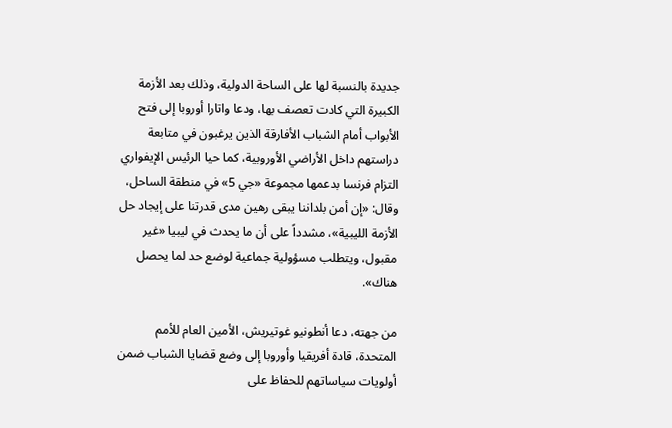جديدة بالنسبة لها على الساحة الدولية، وذلك بعد الأزمة الكبيرة التي كادت تعصف بها، ودعا واتارا أوروبا إلى فتح الأبواب أمام الشباب الأفارقة الذين يرغبون في متابعة دراستهم داخل الأراضي الأوروبية، كما حيا الرئيس الإيفواري التزام فرنسا بدعمها مجموعة «جي 5» في منطقة الساحل، وقال: «إن أمن بلداننا يبقى رهين مدى قدرتنا على إيجاد حل الأزمة الليبية»، مشدداً على أن ما يحدث في ليبيا «غير مقبول، ويتطلب مسؤولية جماعية لوضع حد لما يحصل هناك».

من جهته، دعا أنطونيو غوتيريش، الأمين العام للأمم المتحدة، قادة أفريقيا وأوروبا إلى وضع قضايا الشباب ضمن أولويات سياساتهم للحفاظ على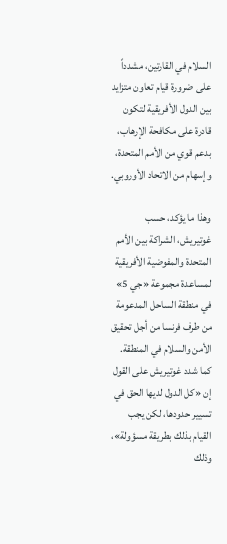السلام في القارتين، مشدداً على ضرورة قيام تعاون متزايد بين الدول الأفريقية لتكون قادرة على مكافحة الإرهاب، بدعم قوي من الأمم المتحدة، وإسهام من الاتحاد الأوروبي.

وهذا ما يؤكد، حسب غوتيريش، الشراكة بين الأمم المتحدة والمفوضية الأفريقية لمساعدة مجموعة «جي 5» في منطقة الساحل المدعومة من طرف فرنسا من أجل تحقيق الأمن والسلام في المنطقة. كما شدد غوتيريش على القول إن «كل الدول لديها الحق في تسيير حدودها، لكن يجب القيام بذلك بطريقة مسؤولة»، وذلك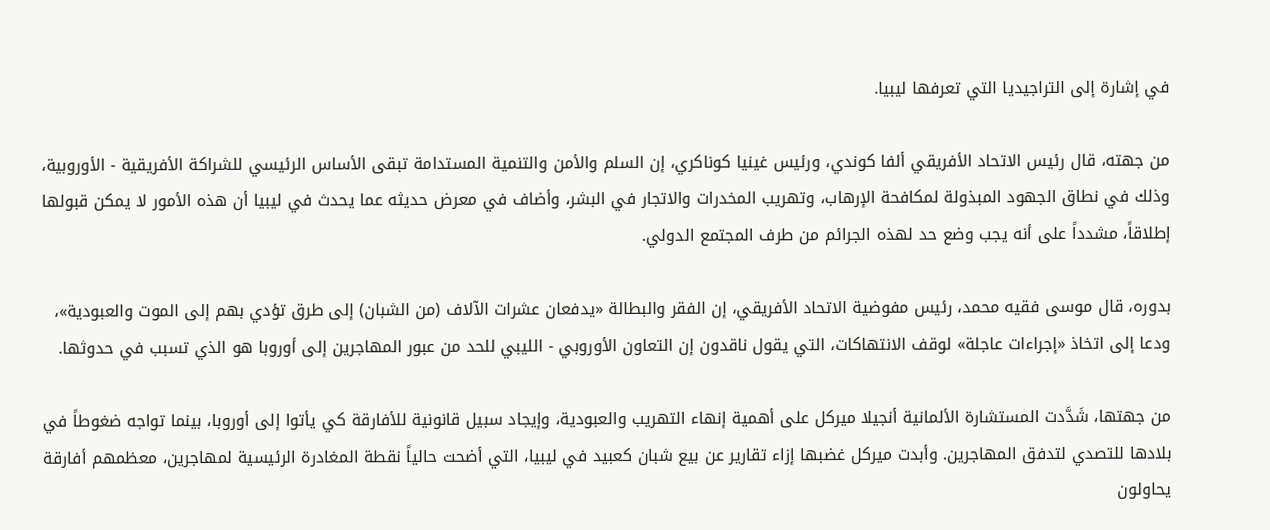في إشارة إلى التراجيديا التي تعرفها ليبيا.

من جهته، قال رئيس الاتحاد الأفريقي ألفا كوندي، ورئيس غينيا كوناكري، إن السلم والأمن والتنمية المستدامة تبقى الأساس الرئيسي للشراكة الأفريقية - الأوروبية، وذلك في نطاق الجهود المبذولة لمكافحة الإرهاب، وتهريب المخدرات والاتجار في البشر، وأضاف في معرض حديثه عما يحدث في ليبيا أن هذه الأمور لا يمكن قبولها إطلاقاً، مشدداً على أنه يجب وضع حد لهذه الجرائم من طرف المجتمع الدولي.

بدوره، قال موسى فقيه محمد، رئيس مفوضية الاتحاد الأفريقي، إن الفقر والبطالة «يدفعان عشرات الآلاف (من الشبان) إلى طرق تؤدي بهم إلى الموت والعبودية»، ودعا إلى اتخاذ «إجراءات عاجلة» لوقف الانتهاكات، التي يقول ناقدون إن التعاون الأوروبي - الليبي للحد من عبور المهاجرين إلى أوروبا هو الذي تسبب في حدوثها.

من جهتها، شَدَّدت المستشارة الألمانية أنجيلا ميركل على أهمية إنهاء التهريب والعبودية، وإيجاد سبيل قانونية للأفارقة كي يأتوا إلى أوروبا، بينما تواجه ضغوطاً في بلادها للتصدي لتدفق المهاجرين. وأبدت ميركل غضبها إزاء تقارير عن بيع شبان كعبيد في ليبيا، التي أضحت حالياً نقطة المغادرة الرئيسية لمهاجرين، معظمهم أفارقة يحاولون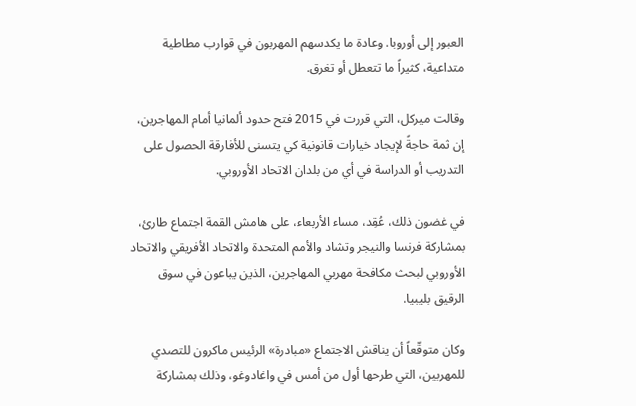العبور إلى أوروبا. وعادة ما يكدسهم المهربون في قوارب مطاطية متداعية، كثيراً ما تتعطل أو تغرق.

وقالت ميركل، التي قررت في 2015 فتح حدود ألمانيا أمام المهاجرين، إن ثمة حاجةً لإيجاد خيارات قانونية كي يتسنى للأفارقة الحصول على التدريب أو الدراسة في أي من بلدان الاتحاد الأوروبي.

في غضون ذلك، عُقِد، مساء الأربعاء، على هامش القمة اجتماع طارئ، بمشاركة فرنسا والنيجر وتشاد والأمم المتحدة والاتحاد الأفريقي والاتحاد الأوروبي لبحث مكافحة مهربي المهاجرين، الذين يباعون في سوق الرقيق بليبيا.

وكان متوقّعاً أن يناقش الاجتماع «مبادرة» الرئيس ماكرون للتصدي للمهربين، التي طرحها أول من أمس في واغادوغو، وذلك بمشاركة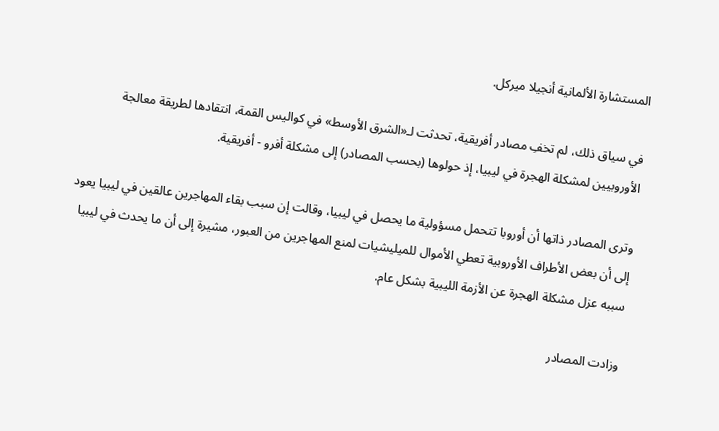المستشارة الألمانية أنجيلا ميركل.

في سياق ذلك، لم تخفِ مصادر أفريقية، تحدثت لـ«الشرق الأوسط» في كواليس القمة، انتقادها لطريقة معالجة الأوروبيين لمشكلة الهجرة في ليبيا، إذ حولوها (بحسب المصادر) إلى مشكلة أفرو - أفريقية.

وترى المصادر ذاتها أن أوروبا تتحمل مسؤولية ما يحصل في ليبيا، وقالت إن سبب بقاء المهاجرين عالقين في ليبيا يعود إلى أن بعض الأطراف الأوروبية تعطي الأموال للميليشيات لمنع المهاجرين من العبور، مشيرة إلى أن ما يحدث في ليبيا سببه عزل مشكلة الهجرة عن الأزمة الليبية بشكل عام.

وزادت المصادر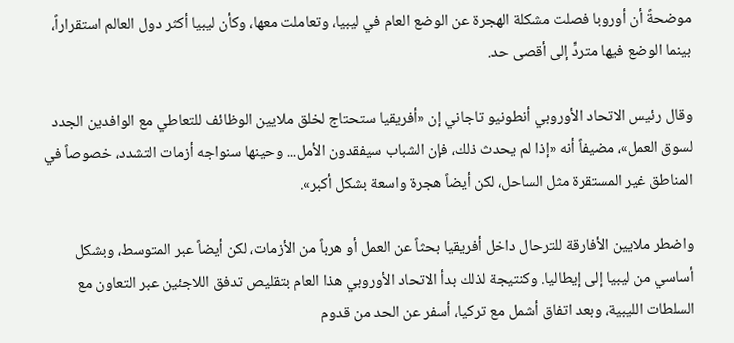موضحةً أن أوروبا فصلت مشكلة الهجرة عن الوضع العام في ليبيا، وتعاملت معها، وكأن ليبيا أكثر دول العالم استقراراً، بينما الوضع فيها متردٍّ إلى أقصى حد.

وقال رئيس الاتحاد الأوروبي أنطونيو تاجاني إن «أفريقيا ستحتاج لخلق ملايين الوظائف للتعاطي مع الوافدين الجدد لسوق العمل»، مضيفاً أنه «إذا لم يحدث ذلك، فإن الشباب سيفقدون الأمل... وحينها سنواجه أزمات التشدد، خصوصاً في المناطق غير المستقرة مثل الساحل، لكن أيضاً هجرة واسعة بشكل أكبر».

واضطر ملايين الأفارقة للترحال داخل أفريقيا بحثاً عن العمل أو هرباً من الأزمات، لكن أيضاً عبر المتوسط، وبشكل أساسي من ليبيا إلى إيطاليا. وكنتيجة لذلك بدأ الاتحاد الأوروبي هذا العام بتقليص تدفق اللاجئين عبر التعاون مع السلطات الليبية، وبعد اتفاق أشمل مع تركيا، أسفر عن الحد من قدوم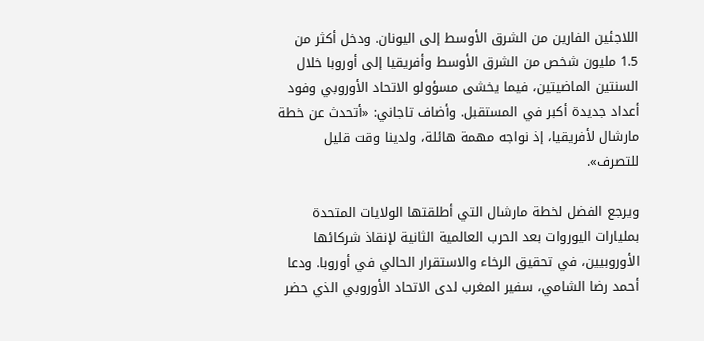اللاجئين الفارين من الشرق الأوسط إلى اليونان. ودخل أكثر من 1.5 مليون شخص من الشرق الأوسط وأفريقيا إلى أوروبا خلال السنتين الماضيتين، فيما يخشى مسؤولو الاتحاد الأوروبي وفود أعداد جديدة أكبر في المستقبل. وأضاف تاجاني: «أتحدث عن خطة مارشال لأفريقيا، إذ نواجه مهمة هائلة، ولدينا وقت قليل للتصرف».

ويرجع الفضل لخطة مارشال التي أطلقتها الولايات المتحدة بمليارات اليوروات بعد الحرب العالمية الثانية لإنقاذ شركائها الأوروبيين، في تحقيق الرخاء والاستقرار الحالي في أوروبا. ودعا أحمد رضا الشامي، سفير المغرب لدى الاتحاد الأوروبي الذي حضر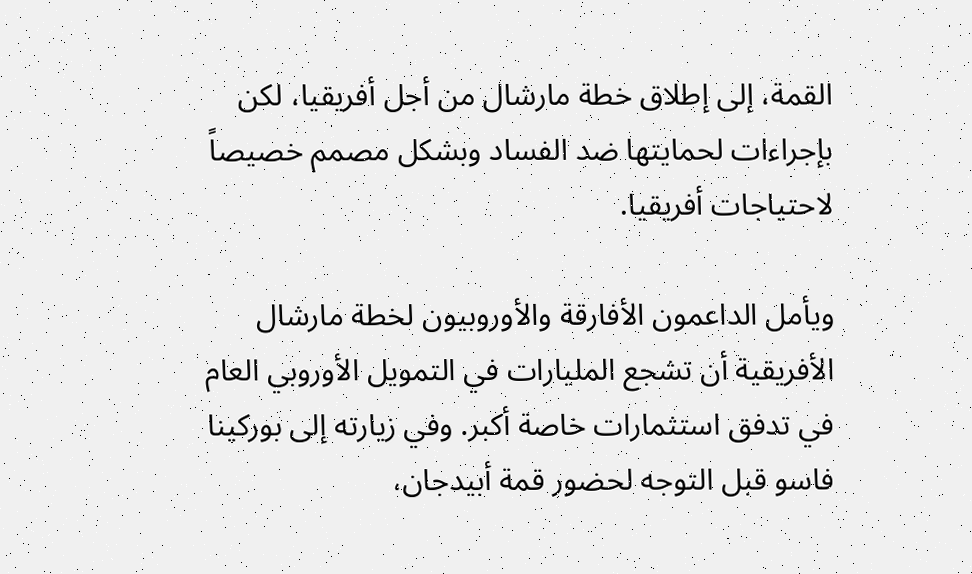القمة، إلى إطلاق خطة مارشال من أجل أفريقيا، لكن بإجراءات لحمايتها ضد الفساد وبشكل مصمم خصيصاً لاحتياجات أفريقيا.

ويأمل الداعمون الأفارقة والأوروبيون لخطة مارشال الأفريقية أن تشجع المليارات في التمويل الأوروبي العام في تدفق استثمارات خاصة أكبر. وفي زيارته إلى بوركينا فاسو قبل التوجه لحضور قمة أبيدجان،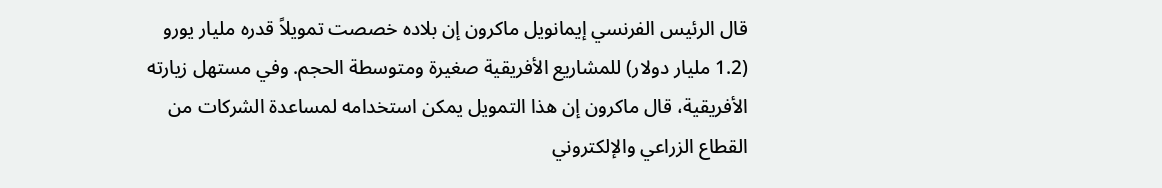قال الرئيس الفرنسي إيمانويل ماكرون إن بلاده خصصت تمويلاً قدره مليار يورو (1.2 مليار دولار) للمشاريع الأفريقية صغيرة ومتوسطة الحجم. وفي مستهل زيارته الأفريقية، قال ماكرون إن هذا التمويل يمكن استخدامه لمساعدة الشركات من القطاع الزراعي والإلكتروني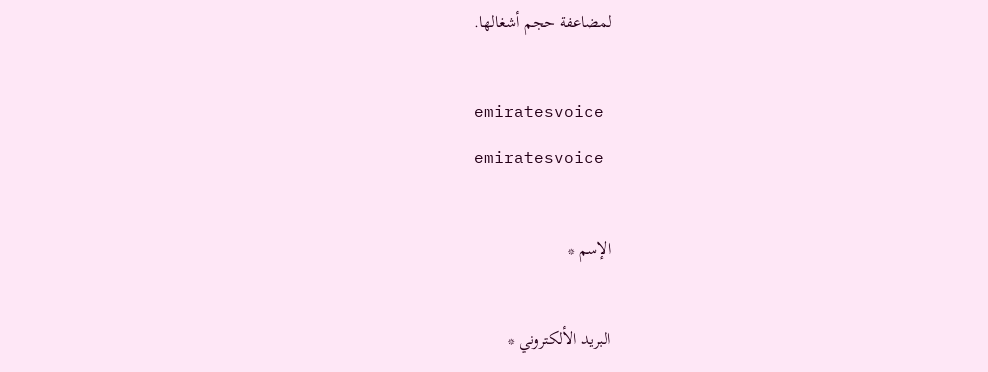لمضاعفة حجم أشغالها.

emiratesvoice
emiratesvoice

الإسم *

البريد الألكتروني *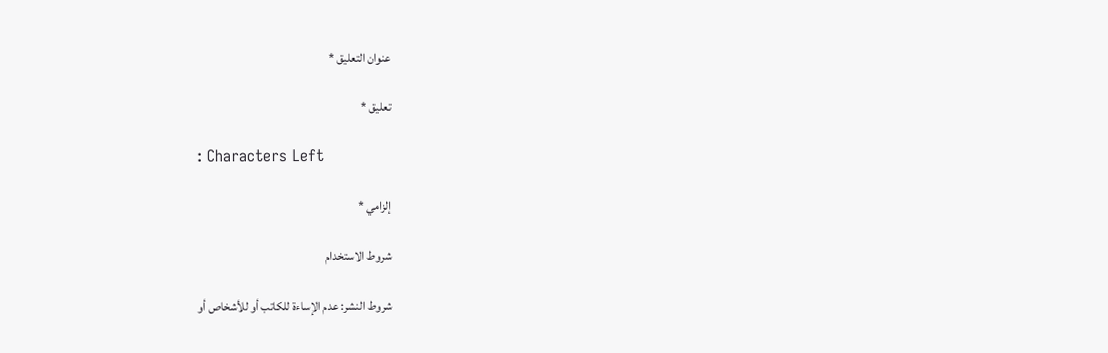عنوان التعليق *

تعليق *

: Characters Left

إلزامي *

شروط الاستخدام

شروط النشر: عدم الإساءة للكاتب أو للأشخاص أو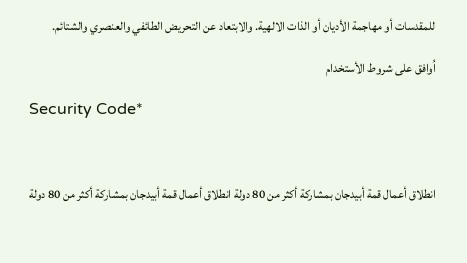للمقدسات أو مهاجمة الأديان أو الذات الالهية. والابتعاد عن التحريض الطائفي والعنصري والشتائم.

اُوافق على شروط الأستخدام

Security Code*



انطلاق أعمال قمة أبيدجان بمشاركة أكثر من 80 دولة انطلاق أعمال قمة أبيدجان بمشاركة أكثر من 80 دولة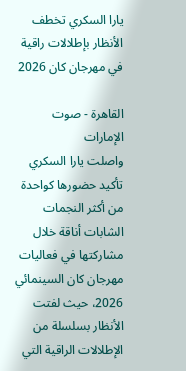يارا السكري تخطف الأنظار بإطلالات راقية في مهرجان كان 2026

القاهرة - صوت الإمارات
واصلت يارا السكري تأكيد حضورها كواحدة من أكثر النجمات الشابات أناقة خلال مشاركتها في فعاليات مهرجان كان السينمائي 2026، حيث لفتت الأنظار بسلسلة من الإطلالات الراقية التي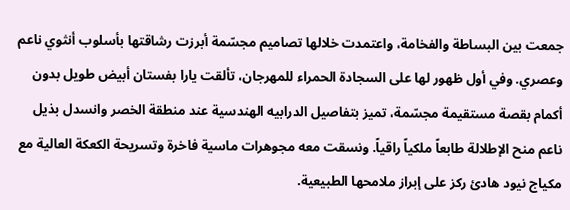جمعت بين البساطة والفخامة، واعتمدت خلالها تصاميم مجسّمة أبرزت رشاقتها بأسلوب أنثوي ناعم وعصري. وفي أول ظهور لها على السجادة الحمراء للمهرجان، تألقت يارا بفستان أبيض طويل بدون أكمام بقصة مستقيمة مجسّمة، تميز بتفاصيل الدرابيه الهندسية عند منطقة الخصر وانسدل بذيل ناعم منح الإطلالة طابعاً ملكياً راقياً. ونسقت معه مجوهرات ماسية فاخرة وتسريحة الكعكة العالية مع مكياج نيود هادئ ركز على إبراز ملامحها الطبيعية.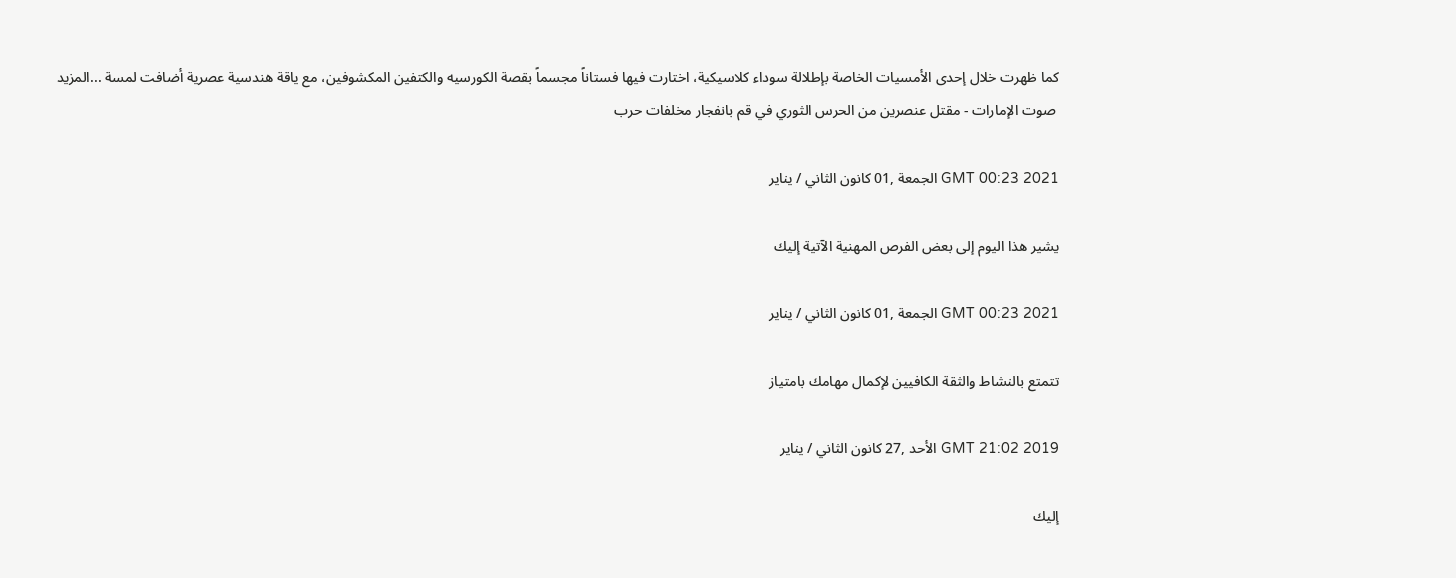كما ظهرت خلال إحدى الأمسيات الخاصة بإطلالة سوداء كلاسيكية، اختارت فيها فستاناً مجسماً بقصة الكورسيه والكتفين المكشوفين، مع ياقة هندسية عصرية أضافت لمسة ...المزيد
 صوت الإمارات - مقتل عنصرين من الحرس الثوري في قم بانفجار مخلفات حرب

GMT 00:23 2021 الجمعة ,01 كانون الثاني / يناير

يشير هذا اليوم إلى بعض الفرص المهنية الآتية إليك

GMT 00:23 2021 الجمعة ,01 كانون الثاني / يناير

تتمتع بالنشاط والثقة الكافيين لإكمال مهامك بامتياز

GMT 21:02 2019 الأحد ,27 كانون الثاني / يناير

إليك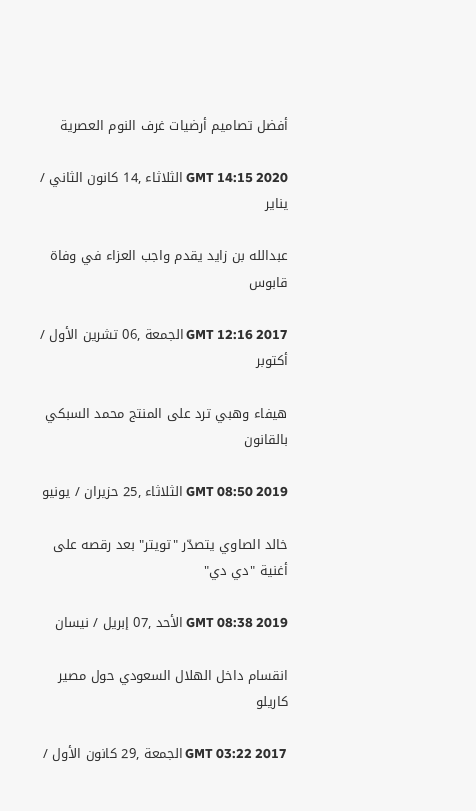أفضل تصاميم أرضيات غرف النوم العصرية

GMT 14:15 2020 الثلاثاء ,14 كانون الثاني / يناير

عبدالله بن زايد يقدم واجب العزاء في وفاة قابوس

GMT 12:16 2017 الجمعة ,06 تشرين الأول / أكتوبر

هيفاء وهبي ترد على المنتج محمد السبكي بالقانون

GMT 08:50 2019 الثلاثاء ,25 حزيران / يونيو

خالد الصاوي يتصدّر "تويتر" بعد رقصه على أغنية "دي دي"

GMT 08:38 2019 الأحد ,07 إبريل / نيسان

انقسام داخل الهلال السعودي حول مصير كاريلو

GMT 03:22 2017 الجمعة ,29 كانون الأول /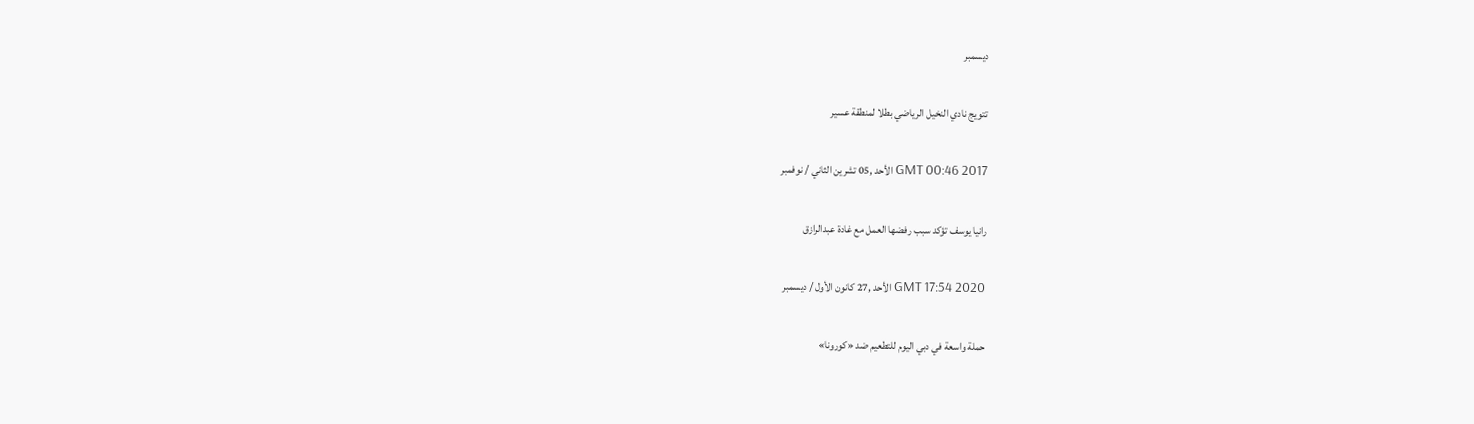ديسمبر

تتويج نادي النخيل الرياضي بطلا لمنطقة عسير

GMT 00:46 2017 الأحد ,05 تشرين الثاني / نوفمبر

رانيا يوسف تؤكد سبب رفضها العمل مع غادة عبدالرازق

GMT 17:54 2020 الأحد ,27 كانون الأول / ديسمبر

حملة واسعة في دبي اليوم للتطعيم ضد «كورونا»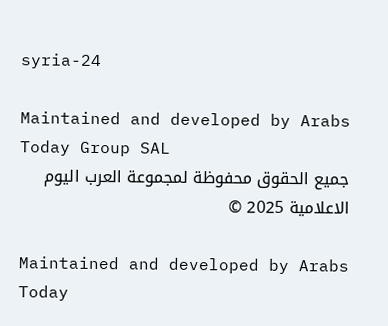syria-24

Maintained and developed by Arabs Today Group SAL
جميع الحقوق محفوظة لمجموعة العرب اليوم الاعلامية 2025 ©

Maintained and developed by Arabs Today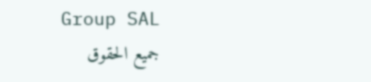Group SAL
جميع الحقوق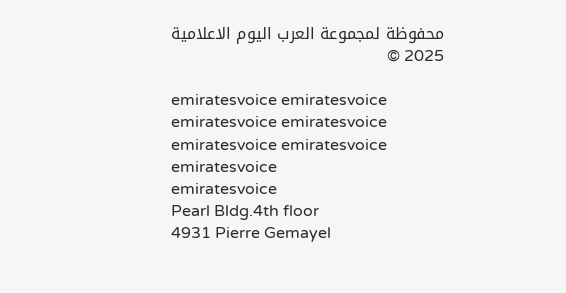محفوظة لمجموعة العرب اليوم الاعلامية 2025 ©

emiratesvoice emiratesvoice emiratesvoice emiratesvoice
emiratesvoice emiratesvoice emiratesvoice
emiratesvoice
Pearl Bldg.4th floor
4931 Pierre Gemayel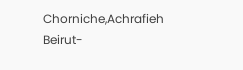Chorniche,Achrafieh
Beirut-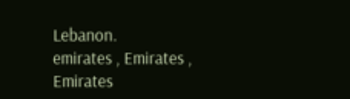Lebanon.
emirates , Emirates , Emirates